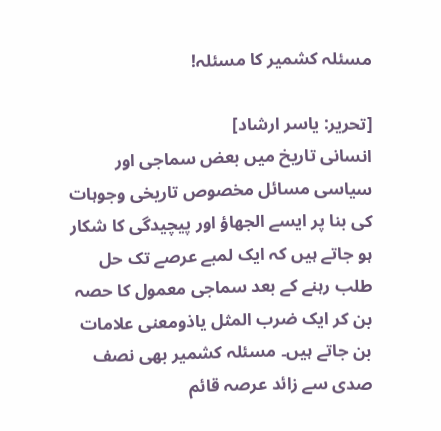مسئلہ کشمیر کا مسئلہ!

[تحریر: یاسر ارشاد]
انسانی تاریخ میں بعض سماجی اور سیاسی مسائل مخصوص تاریخی وجوہات کی بنا پر ایسے الجھاؤ اور پیچیدگی کا شکار ہو جاتے ہیں کہ ایک لمبے عرصے تک حل طلب رہنے کے بعد سماجی معمول کا حصہ بن کر ایک ضرب المثل یاذومعنی علامات بن جاتے ہیں۔ مسئلہ کشمیر بھی نصف صدی سے زائد عرصہ قائم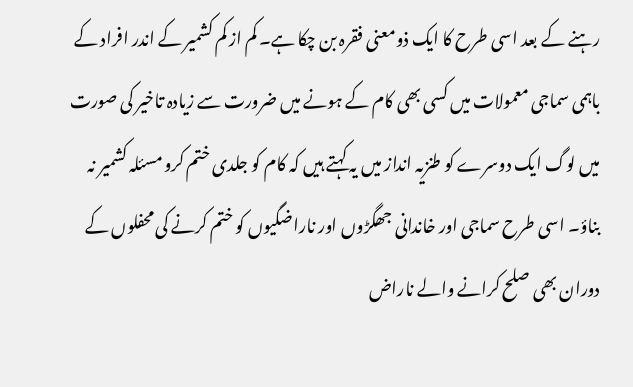رہنے کے بعد اسی طرح کا ایک ذومعنی فقرہ بن چکا ہے۔ کم از کم کشمیر کے اندر افراد کے باہمی سماجی معمولات میں کسی بھی کام کے ہونے میں ضرورت سے زیادہ تاخیر کی صورت میں لوگ ایک دوسرے کو طنزیہ انداز میں یہ کہتے ہیں کہ کام کو جلدی ختم کرو مسئلہ کشمیر نہ بناؤ۔ اسی طرح سماجی اور خاندانی جھگڑوں اور ناراضگیوں کو ختم کرنے کی محفلوں کے دوران بھی صلح کرانے والے ناراض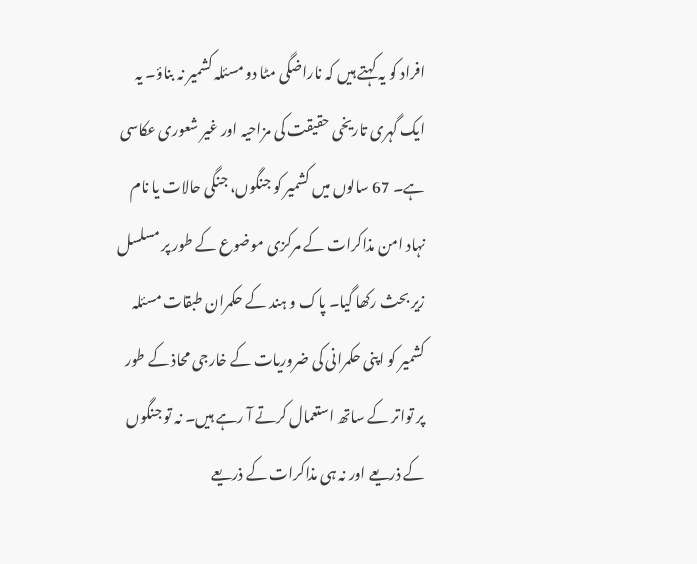افراد کو یہ کہتے ہیں کہ ناراضگی مٹا دو مسئلہ کشمیر نہ بناؤ۔ یہ ایک گہری تاریخی حقیقت کی مزاحیہ اور غیر شعوری عکاسی ہے۔ 67 سالوں میں کشمیر کو جنگوں، جنگی حالات یا نام نہاد امن مذاکرات کے مرکزی موضوع کے طور پر مسلسل زیر بحث رکھا گیا۔ پاک و ہند کے حکمران طبقات مسئلہ کشمیر کو اپنی حکمرانی کی ضروریات کے خارجی محاذ کے طور پر تواتر کے ساتھ استعمال کرتے آ رہے ہیں۔ نہ تو جنگوں کے ذریعے اور نہ ہی مذاکرات کے ذریعے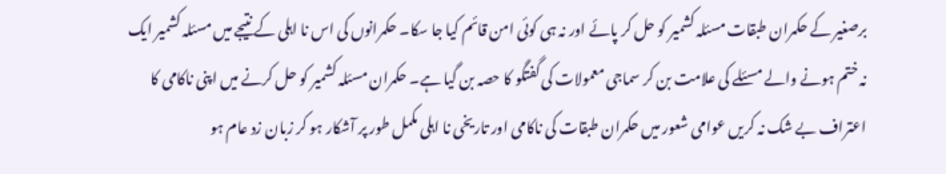برصغیر کے حکمران طبقات مسئلہ کشمیر کو حل کر پائے اور نہ ہی کوئی امن قائم کیا جا سکا۔ حکمرانوں کی اس نا اہلی کے نتیجے میں مسئلہ کشمیر ایک نہ ختم ہونے والے مسئلے کی علامت بن کر سماجی معمولات کی گفتگو کا حصہ بن گیا ہے۔ حکمران مسئلہ کشمیر کو حل کرنے میں اپنی ناکامی کا اعتراف بے شک نہ کریں عوامی شعور میں حکمران طبقات کی ناکامی اور تاریخی نا اہلی مکمل طور پر آشکار ہو کر زبان زد عام ہو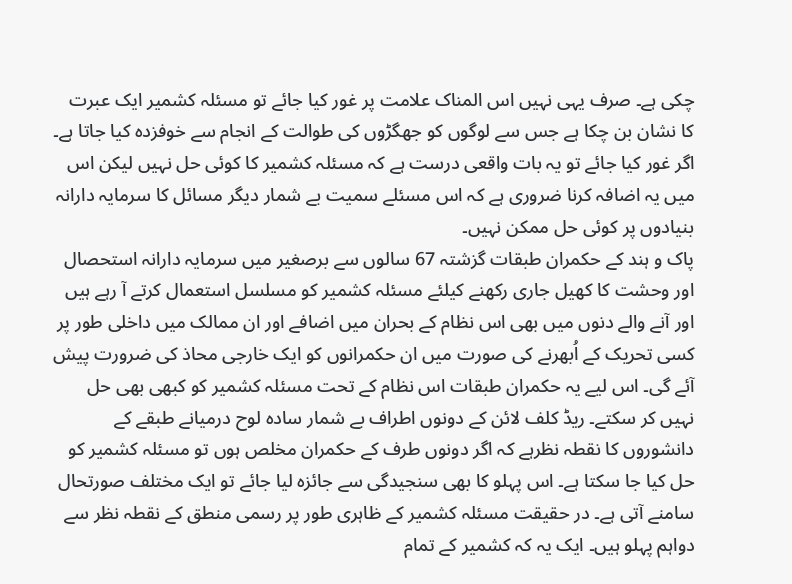چکی ہے۔ صرف یہی نہیں اس المناک علامت پر غور کیا جائے تو مسئلہ کشمیر ایک عبرت کا نشان بن چکا ہے جس سے لوگوں کو جھگڑوں کی طوالت کے انجام سے خوفزدہ کیا جاتا ہے۔ اگر غور کیا جائے تو یہ بات واقعی درست ہے کہ مسئلہ کشمیر کا کوئی حل نہیں لیکن اس میں یہ اضافہ کرنا ضروری ہے کہ اس مسئلے سمیت بے شمار دیگر مسائل کا سرمایہ دارانہ بنیادوں پر کوئی حل ممکن نہیں۔
پاک و ہند کے حکمران طبقات گزشتہ 67 سالوں سے برصغیر میں سرمایہ دارانہ استحصال اور وحشت کا کھیل جاری رکھنے کیلئے مسئلہ کشمیر کو مسلسل استعمال کرتے آ رہے ہیں اور آنے والے دنوں میں بھی اس نظام کے بحران میں اضافے اور ان ممالک میں داخلی طور پر کسی تحریک کے اُبھرنے کی صورت میں ان حکمرانوں کو ایک خارجی محاذ کی ضرورت پیش آئے گی۔ اس لیے یہ حکمران طبقات اس نظام کے تحت مسئلہ کشمیر کو کبھی بھی حل نہیں کر سکتے۔ ریڈ کلف لائن کے دونوں اطراف بے شمار سادہ لوح درمیانے طبقے کے دانشوروں کا نقطہ نظرہے کہ اگر دونوں طرف کے حکمران مخلص ہوں تو مسئلہ کشمیر کو حل کیا جا سکتا ہے۔ اس پہلو کا بھی سنجیدگی سے جائزہ لیا جائے تو ایک مختلف صورتحال سامنے آتی ہے۔ در حقیقت مسئلہ کشمیر کے ظاہری طور پر رسمی منطق کے نقطہ نظر سے دواہم پہلو ہیں۔ ایک یہ کہ کشمیر کے تمام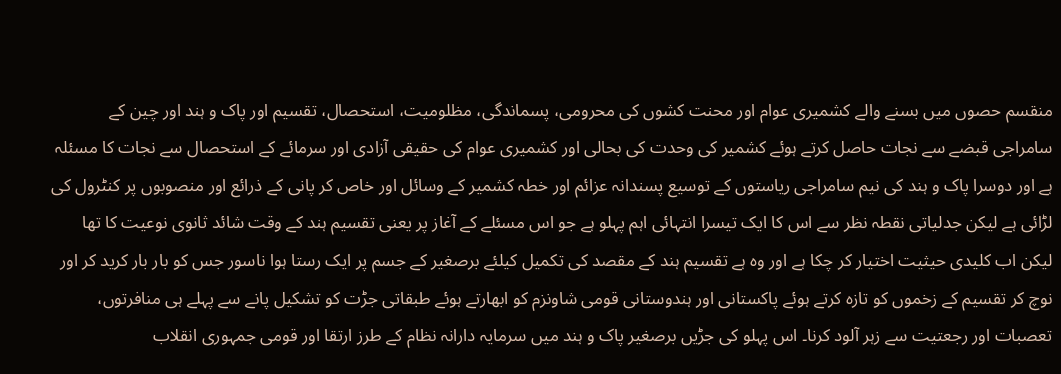منقسم حصوں میں بسنے والے کشمیری عوام اور محنت کشوں کی محرومی، پسماندگی، مظلومیت، استحصال، تقسیم اور پاک و ہند اور چین کے سامراجی قبضے سے نجات حاصل کرتے ہوئے کشمیر کی وحدت کی بحالی اور کشمیری عوام کی حقیقی آزادی اور سرمائے کے استحصال سے نجات کا مسئلہ ہے اور دوسرا پاک و ہند کی نیم سامراجی ریاستوں کے توسیع پسندانہ عزائم اور خطہ کشمیر کے وسائل اور خاص کر پانی کے ذرائع اور منصوبوں پر کنٹرول کی لڑائی ہے لیکن جدلیاتی نقطہ نظر سے اس کا ایک تیسرا انتہائی اہم پہلو ہے جو اس مسئلے کے آغاز پر یعنی تقسیم ہند کے وقت شائد ثانوی نوعیت کا تھا لیکن اب کلیدی حیثیت اختیار کر چکا ہے اور وہ ہے تقسیم ہند کے مقصد کی تکمیل کیلئے برصغیر کے جسم پر ایک رستا ہوا ناسور جس کو بار بار کرید کر اور نوچ کر تقسیم کے زخموں کو تازہ کرتے ہوئے پاکستانی اور ہندوستانی قومی شاونزم کو ابھارتے ہوئے طبقاتی جڑت کو تشکیل پانے سے پہلے ہی منافرتوں، تعصبات اور رجعتیت سے زہر آلود کرنا۔ اس پہلو کی جڑیں برصغیر پاک و ہند میں سرمایہ دارانہ نظام کے طرز ارتقا اور قومی جمہوری انقلاب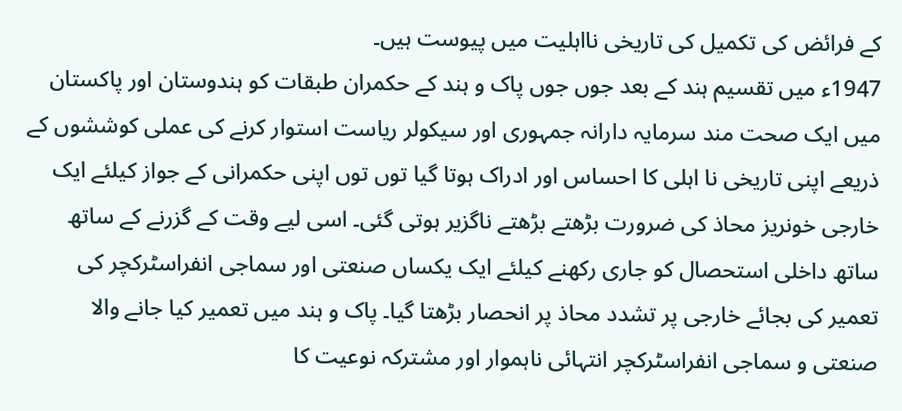کے فرائض کی تکمیل کی تاریخی نااہلیت میں پیوست ہیں۔
1947ء میں تقسیم ہند کے بعد جوں جوں پاک و ہند کے حکمران طبقات کو ہندوستان اور پاکستان میں ایک صحت مند سرمایہ دارانہ جمہوری اور سیکولر ریاست استوار کرنے کی عملی کوششوں کے ذریعے اپنی تاریخی نا اہلی کا احساس اور ادراک ہوتا گیا توں توں اپنی حکمرانی کے جواز کیلئے ایک خارجی خونریز محاذ کی ضرورت بڑھتے بڑھتے ناگزیر ہوتی گئی۔ اسی لیے وقت کے گزرنے کے ساتھ ساتھ داخلی استحصال کو جاری رکھنے کیلئے ایک یکساں صنعتی اور سماجی انفراسٹرکچر کی تعمیر کی بجائے خارجی پر تشدد محاذ پر انحصار بڑھتا گیا۔ پاک و ہند میں تعمیر کیا جانے والا صنعتی و سماجی انفراسٹرکچر انتہائی ناہموار اور مشترکہ نوعیت کا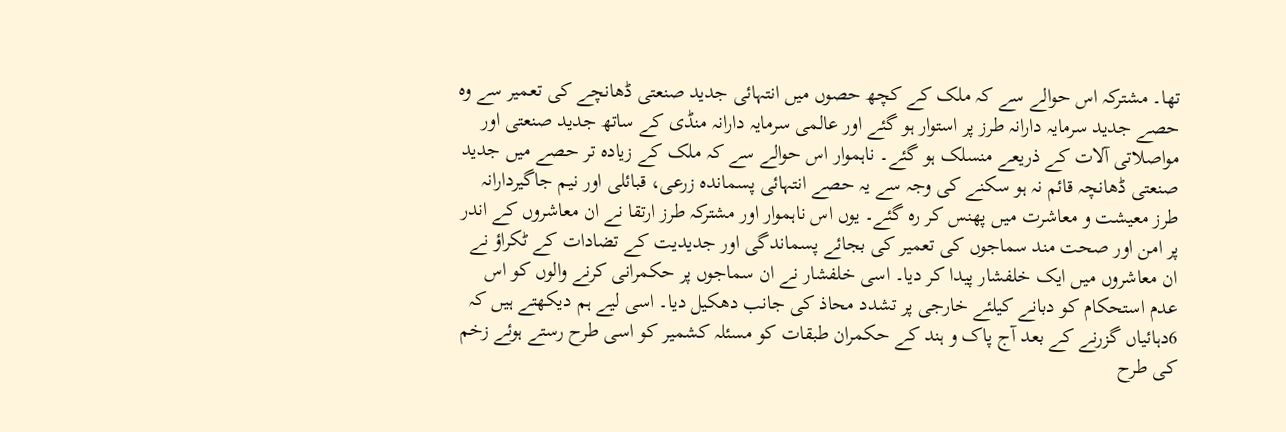تھا۔ مشترکہ اس حوالے سے کہ ملک کے کچھ حصوں میں انتہائی جدید صنعتی ڈھانچے کی تعمیر سے وہ حصے جدید سرمایہ دارانہ طرز پر استوار ہو گئے اور عالمی سرمایہ دارانہ منڈی کے ساتھ جدید صنعتی اور مواصلاتی آلات کے ذریعے منسلک ہو گئے۔ ناہموار اس حوالے سے کہ ملک کے زیادہ تر حصے میں جدید صنعتی ڈھانچہ قائم نہ ہو سکنے کی وجہ سے یہ حصے انتہائی پسماندہ زرعی، قبائلی اور نیم جاگیردارانہ طرز معیشت و معاشرت میں پھنس کر رہ گئے۔ یوں اس ناہموار اور مشترکہ طرز ارتقا نے ان معاشروں کے اندر پر امن اور صحت مند سماجوں کی تعمیر کی بجائے پسماندگی اور جدیدیت کے تضادات کے ٹکراؤ نے ان معاشروں میں ایک خلفشار پیدا کر دیا۔ اسی خلفشار نے ان سماجوں پر حکمرانی کرنے والوں کو اس عدم استحکام کو دبانے کیلئے خارجی پر تشدد محاذ کی جانب دھکیل دیا۔ اسی لیے ہم دیکھتے ہیں کہ 6دہائیاں گزرنے کے بعد آج پاک و ہند کے حکمران طبقات کو مسئلہ کشمیر کو اسی طرح رستے ہوئے زخم کی طرح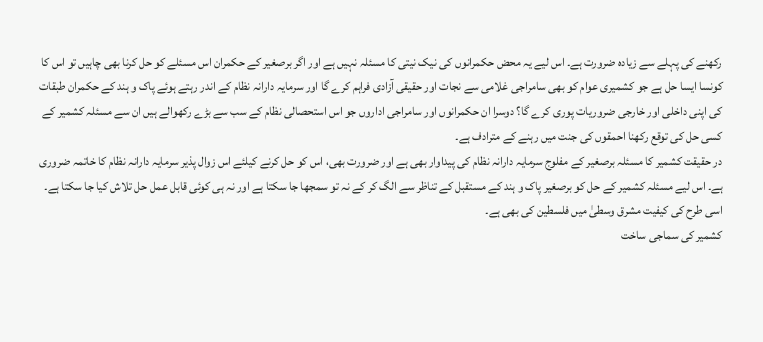رکھنے کی پہلے سے زیادہ ضرورت ہے۔ اس لیے یہ محض حکمرانوں کی نیک نیتی کا مسئلہ نہیں ہے اور اگر برصغیر کے حکمران اس مسئلے کو حل کرنا بھی چاہیں تو اس کا کونسا ایسا حل ہے جو کشمیری عوام کو بھی سامراجی غلامی سے نجات اور حقیقی آزادی فراہم کرے گا اور سرمایہ دارانہ نظام کے اندر رہتے ہوئے پاک و ہند کے حکمران طبقات کی اپنی داخلی اور خارجی ضروریات پوری کرے گا؟ دوسرا ان حکمرانوں اور سامراجی اداروں جو اس استحصالی نظام کے سب سے بڑے رکھوالے ہیں ان سے مسئلہ کشمیر کے کسی حل کی توقع رکھنا احمقوں کی جنت میں رہنے کے مترادف ہے۔
در حقیقت کشمیر کا مسئلہ برصغیر کے مفلوج سرمایہ دارانہ نظام کی پیداوار بھی ہے اور ضرورت بھی، اس کو حل کرنے کیلئے اس زوال پذیر سرمایہ دارانہ نظام کا خاتمہ ضروری ہے۔ اس لیے مسئلہ کشمیر کے حل کو برصغیر پاک و ہند کے مستقبل کے تناظر سے الگ کر کے نہ تو سمجھا جا سکتا ہے اور نہ ہی کوئی قابل عمل حل تلاش کیا جا سکتا ہے۔ اسی طرح کی کیفیت مشرق وسطیٰ میں فلسطین کی بھی ہے۔
کشمیر کی سماجی ساخت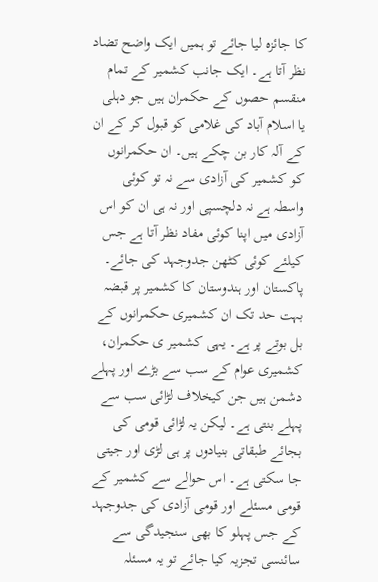کا جائزہ لیا جائے تو ہمیں ایک واضح تضاد نظر آتا ہے۔ ایک جانب کشمیر کے تمام منقسم حصوں کے حکمران ہیں جو دہلی یا اسلام آباد کی غلامی کو قبول کر کے ان کے آلہ کار بن چکے ہیں۔ ان حکمرانوں کو کشمیر کی آزادی سے نہ تو کوئی واسطہ ہے نہ دلچسپی اور نہ ہی ان کو اس آزادی میں اپنا کوئی مفاد نظر آتا ہے جس کیلئے کوئی کٹھن جدوجہد کی جائے۔ پاکستان اور ہندوستان کا کشمیر پر قبضہ بہت حد تک ان کشمیری حکمرانوں کے بل بوتے پر ہے۔ یہی کشمیر ی حکمران، کشمیری عوام کے سب سے بڑے اور پہلے دشمن ہیں جن کیخلاف لڑائی سب سے پہلے بنتی ہے۔ لیکن یہ لڑائی قومی کی بجائے طبقاتی بنیادوں پر ہی لڑی اور جیتی جا سکتی ہے۔ اس حوالے سے کشمیر کے قومی مسئلے اور قومی آزادی کی جدوجہد کے جس پہلو کا بھی سنجیدگی سے سائنسی تجزیہ کیا جائے تو یہ مسئلہ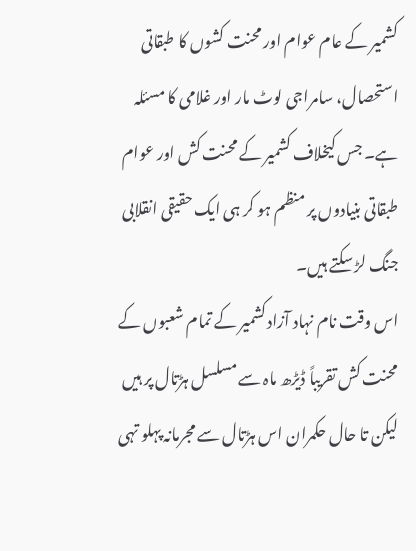کشمیر کے عام عوام اور محنت کشوں کا طبقاتی استحصال، سامراجی لوٹ مار اور غلامی کا مسئلہ ہے۔ جس کیخلاف کشمیر کے محنت کش اور عوام طبقاتی بنیادوں پر منظم ہو کر ہی ایک حقیقی انقلابی جنگ لڑ سکتے ہیں۔
اس وقت نام نہاد آزادکشمیر کے تمام شعبوں کے محنت کش تقریباً ڈیڑھ ماہ سے مسلسل ہڑتال پر ہیں لیکن تا حال حکمران اس ہڑتال سے مجرمانہ پہلو تہی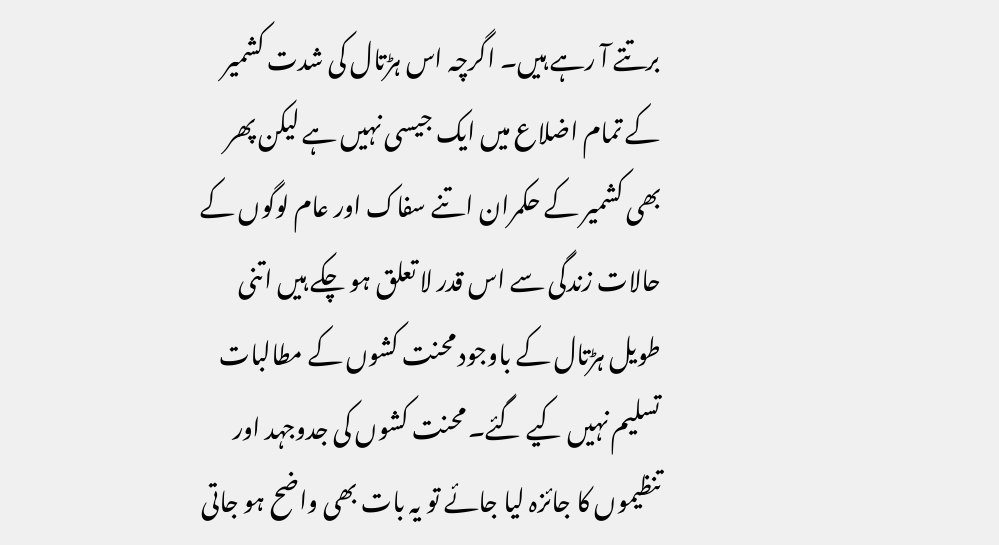برتتے آ رہے ہیں۔ اگرچہ اس ہڑتال کی شدت کشمیر کے تمام اضلاع میں ایک جیسی نہیں ہے لیکن پھر بھی کشمیر کے حکمران اتنے سفاک اور عام لوگوں کے حالات زندگی سے اس قدر لا تعلق ہو چکے ہیں اتنی طویل ہڑتال کے باوجود محنت کشوں کے مطالبات تسلیم نہیں کیے گئے۔ محنت کشوں کی جدوجہد اور تنظیموں کا جائزہ لیا جائے تو یہ بات بھی واضح ہو جاتی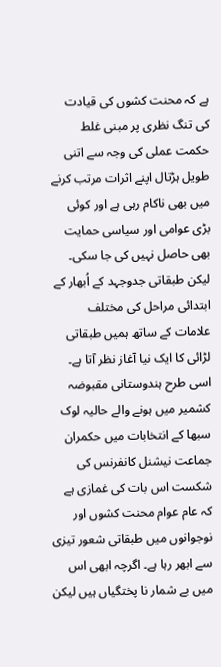ہے کہ محنت کشوں کی قیادت کی تنگ نظری پر مبنی غلط حکمت عملی کی وجہ سے اتنی طویل ہڑتال اپنے اثرات مرتب کرنے میں بھی ناکام رہی ہے اور کوئی بڑی عوامی اور سیاسی حمایت بھی حاصل نہیں کی جا سکی۔ لیکن طبقاتی جدوجہد کے اُبھار کے ابتدائی مراحل کی مختلف علامات کے ساتھ ہمیں طبقاتی لڑائی کا ایک نیا آغاز نظر آتا ہے۔
اسی طرح ہندوستانی مقبوضہ کشمیر میں ہونے والے حالیہ لوک سبھا کے انتخابات میں حکمران جماعت نیشنل کانفرنس کی شکست اس بات کی غمازی ہے کہ عام عوام محنت کشوں اور نوجوانوں میں طبقاتی شعور تیزی سے ابھر رہا ہے۔ اگرچہ ابھی اس میں بے شمار نا پختگیاں ہیں لیکن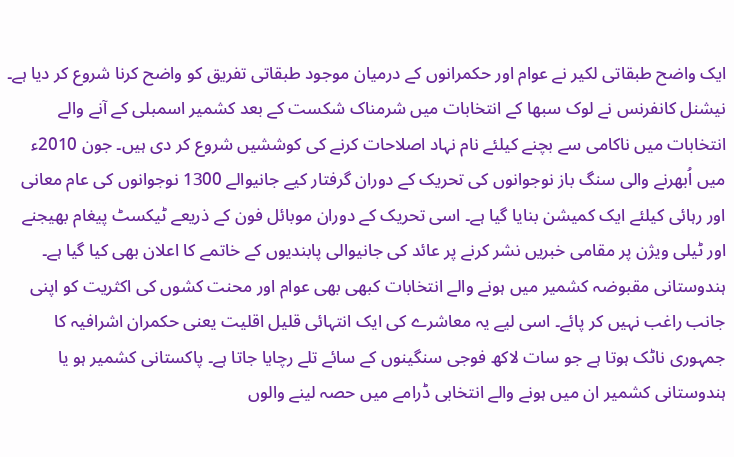ایک واضح طبقاتی لکیر نے عوام اور حکمرانوں کے درمیان موجود طبقاتی تفریق کو واضح کرنا شروع کر دیا ہے۔ نیشنل کانفرنس نے لوک سبھا کے انتخابات میں شرمناک شکست کے بعد کشمیر اسمبلی کے آنے والے انتخابات میں ناکامی سے بچنے کیلئے نام نہاد اصلاحات کرنے کی کوششیں شروع کر دی ہیں۔ جون 2010ء میں اُبھرنے والی سنگ باز نوجوانوں کی تحریک کے دوران گرفتار کیے جانیوالے 1300 نوجوانوں کی عام معانی اور رہائی کیلئے ایک کمیشن بنایا گیا ہے۔ اسی تحریک کے دوران موبائل فون کے ذریعے ٹیکسٹ پیغام بھیجنے اور ٹیلی ویژن پر مقامی خبریں نشر کرنے پر عائد کی جانیوالی پابندیوں کے خاتمے کا اعلان بھی کیا گیا ہے۔ ہندوستانی مقبوضہ کشمیر میں ہونے والے انتخابات کبھی بھی عوام اور محنت کشوں کی اکثریت کو اپنی جانب راغب نہیں کر پائے۔ اسی لیے یہ معاشرے کی ایک انتہائی قلیل اقلیت یعنی حکمران اشرافیہ کا جمہوری ناٹک ہوتا ہے جو سات لاکھ فوجی سنگینوں کے سائے تلے رچایا جاتا ہے۔ پاکستانی کشمیر ہو یا ہندوستانی کشمیر ان میں ہونے والے انتخابی ڈرامے میں حصہ لینے والوں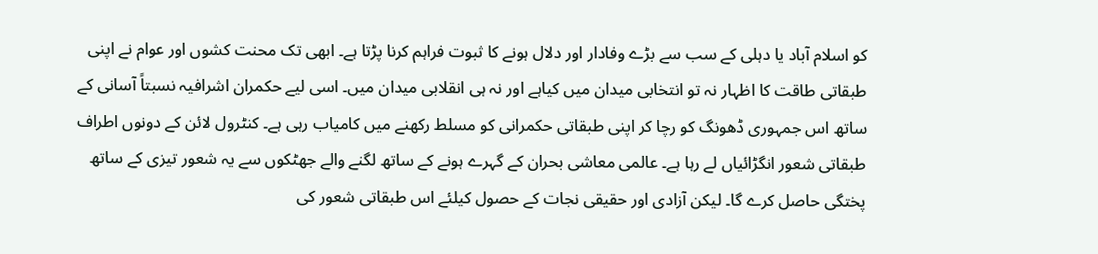کو اسلام آباد یا دہلی کے سب سے بڑے وفادار اور دلال ہونے کا ثبوت فراہم کرنا پڑتا ہے۔ ابھی تک محنت کشوں اور عوام نے اپنی طبقاتی طاقت کا اظہار نہ تو انتخابی میدان میں کیاہے اور نہ ہی انقلابی میدان میں۔ اسی لیے حکمران اشرافیہ نسبتاً آسانی کے ساتھ اس جمہوری ڈھونگ کو رچا کر اپنی طبقاتی حکمرانی کو مسلط رکھنے میں کامیاب رہی ہے۔ کنٹرول لائن کے دونوں اطراف طبقاتی شعور انگڑائیاں لے رہا ہے۔ عالمی معاشی بحران کے گہرے ہونے کے ساتھ لگنے والے جھٹکوں سے یہ شعور تیزی کے ساتھ پختگی حاصل کرے گا۔ لیکن آزادی اور حقیقی نجات کے حصول کیلئے اس طبقاتی شعور کی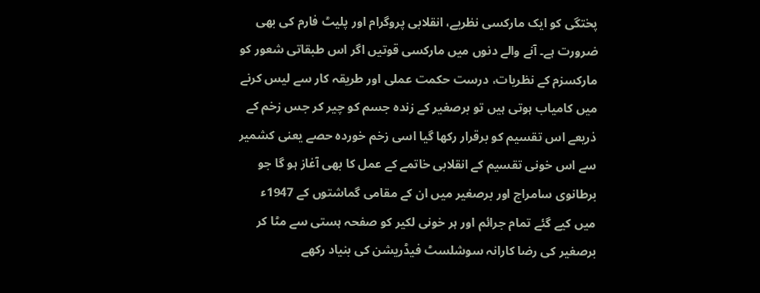پختگی کو ایک مارکسی نظریے، انقلابی پروگرام اور پلیٹ فارم کی بھی ضرورت ہے۔ آنے والے دنوں میں مارکسی قوتیں اگر اس طبقاتی شعور کو مارکسزم کے نظریات، درست حکمت عملی اور طریقہ کار سے لیس کرنے میں کامیاب ہوتی ہیں تو برصغیر کے زندہ جسم کو چیر کر جس زخم کے ذریعے اس تقسیم کو برقرار رکھا گیا اسی زخم خوردہ حصے یعنی کشمیر سے اس خونی تقسیم کے انقلابی خاتمے کے عمل کا بھی آغاز ہو گا جو برطانوی سامراج اور برصغیر میں ان کے مقامی گماشتوں کے 1947ء میں کیے گئے تمام جرائم اور ہر خونی لکیر کو صفحہ ہستی سے مٹا کر برصغیر کی رضا کارانہ سوشلسٹ فیڈریشن کی بنیاد رکھے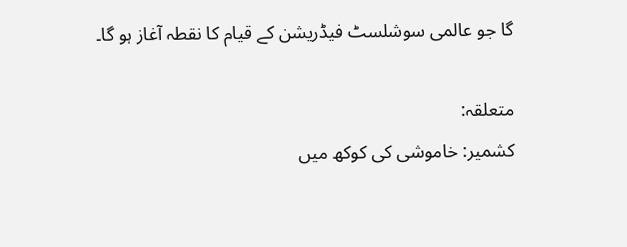گا جو عالمی سوشلسٹ فیڈریشن کے قیام کا نقطہ آغاز ہو گا۔

متعلقہ:
کشمیر: خاموشی کی کوکھ میں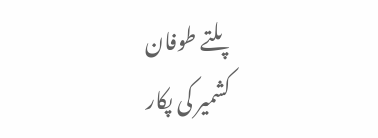پلتے طوفان
کشمیر کی پکار